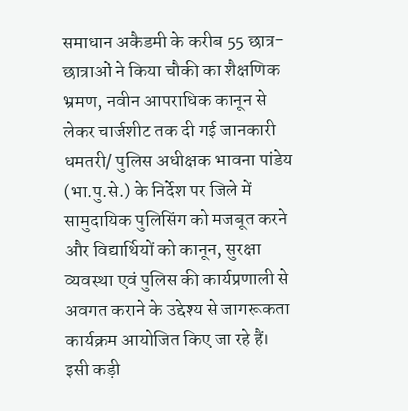समाधान अकैडमी के करीब 55 छात्र-छात्राओं ने किया चौकी का शैक्षणिक भ्रमण, नवीन आपराधिक कानून से लेकर चार्जशीट तक दी गई जानकारी
धमतरी/ पुलिस अधीक्षक भावना पांडेय (भा.पु.से.) के निर्देश पर जिले में सामुदायिक पुलिसिंग को मजबूत करने और विद्यार्थियों को कानून, सुरक्षा व्यवस्था एवं पुलिस की कार्यप्रणाली से अवगत कराने के उद्देश्य से जागरूकता कार्यक्रम आयोजित किए जा रहे हैं। इसी कड़ी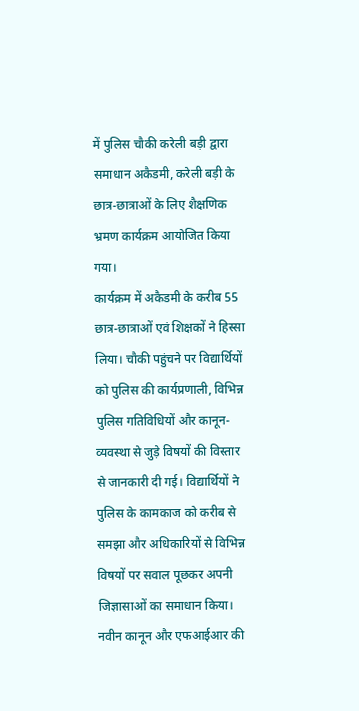में पुलिस चौकी करेली बड़ी द्वारा समाधान अकैडमी, करेली बड़ी के छात्र-छात्राओं के लिए शैक्षणिक भ्रमण कार्यक्रम आयोजित किया गया।
कार्यक्रम में अकैडमी के करीब 55 छात्र-छात्राओं एवं शिक्षकों ने हिस्सा लिया। चौकी पहुंचने पर विद्यार्थियों को पुलिस की कार्यप्रणाली, विभिन्न पुलिस गतिविधियों और कानून-व्यवस्था से जुड़े विषयों की विस्तार से जानकारी दी गई। विद्यार्थियों ने पुलिस के कामकाज को करीब से समझा और अधिकारियों से विभिन्न विषयों पर सवाल पूछकर अपनी जिज्ञासाओं का समाधान किया।
नवीन कानून और एफआईआर की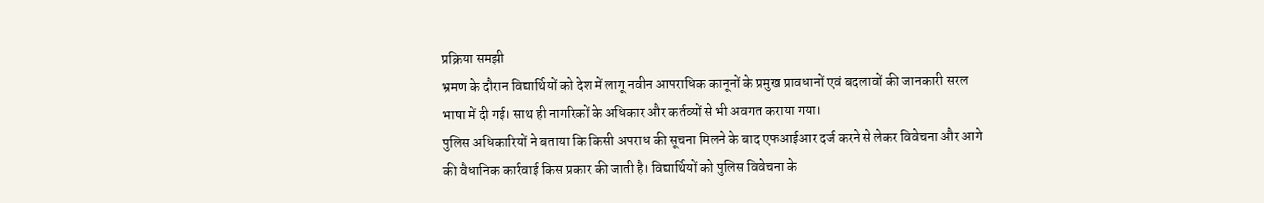प्रक्रिया समझी
भ्रमण के दौरान विद्यार्थियों को देश में लागू नवीन आपराधिक कानूनों के प्रमुख प्रावधानों एवं बदलावों की जानकारी सरल भाषा में दी गई। साथ ही नागरिकों के अधिकार और कर्तव्यों से भी अवगत कराया गया।
पुलिस अधिकारियों ने बताया कि किसी अपराध की सूचना मिलने के बाद एफआईआर दर्ज करने से लेकर विवेचना और आगे की वैधानिक कार्रवाई किस प्रकार की जाती है। विद्यार्थियों को पुलिस विवेचना के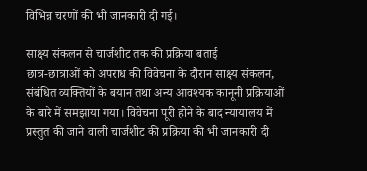विभिन्न चरणों की भी जानकारी दी गई।

साक्ष्य संकलन से चार्जशीट तक की प्रक्रिया बताई
छात्र-छात्राओं को अपराध की विवेचना के दौरान साक्ष्य संकलन, संबंधित व्यक्तियों के बयान तथा अन्य आवश्यक कानूनी प्रक्रियाओं के बारे में समझाया गया। विवेचना पूरी होने के बाद न्यायालय में प्रस्तुत की जाने वाली चार्जशीट की प्रक्रिया की भी जानकारी दी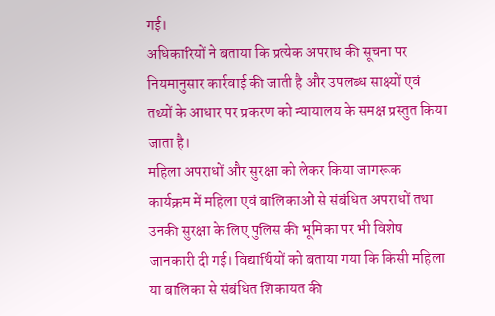गई।
अधिकारियों ने बताया कि प्रत्येक अपराध की सूचना पर नियमानुसार कार्रवाई की जाती है और उपलब्ध साक्ष्यों एवं तथ्यों के आधार पर प्रकरण को न्यायालय के समक्ष प्रस्तुत किया जाता है।
महिला अपराधों और सुरक्षा को लेकर किया जागरूक
कार्यक्रम में महिला एवं बालिकाओं से संबंधित अपराधों तथा उनकी सुरक्षा के लिए पुलिस की भूमिका पर भी विशेष जानकारी दी गई। विद्यार्थियों को बताया गया कि किसी महिला या बालिका से संबंधित शिकायत की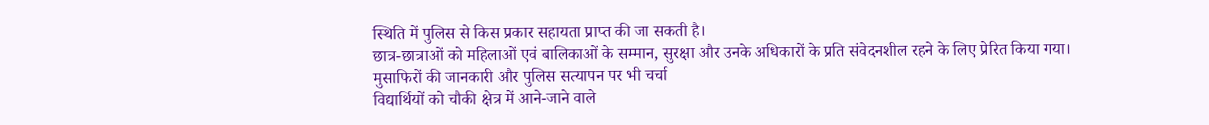स्थिति में पुलिस से किस प्रकार सहायता प्राप्त की जा सकती है।
छात्र-छात्राओं को महिलाओं एवं बालिकाओं के सम्मान, सुरक्षा और उनके अधिकारों के प्रति संवेदनशील रहने के लिए प्रेरित किया गया।
मुसाफिरों की जानकारी और पुलिस सत्यापन पर भी चर्चा
विद्यार्थियों को चौकी क्षेत्र में आने-जाने वाले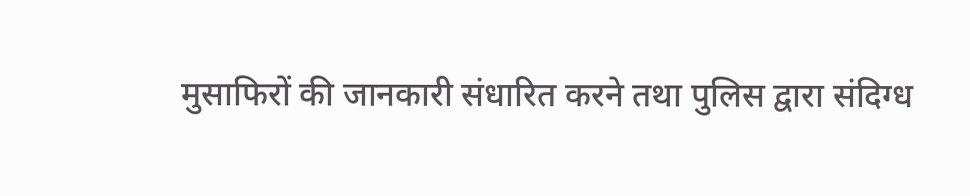मुसाफिरों की जानकारी संधारित करने तथा पुलिस द्वारा संदिग्ध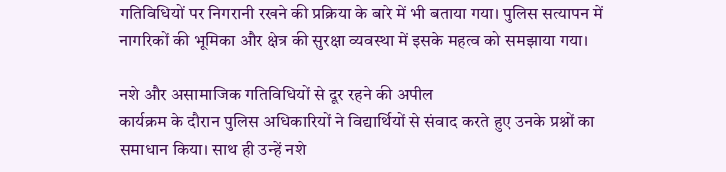गतिविधियों पर निगरानी रखने की प्रक्रिया के बारे में भी बताया गया। पुलिस सत्यापन में नागरिकों की भूमिका और क्षेत्र की सुरक्षा व्यवस्था में इसके महत्व को समझाया गया।

नशे और असामाजिक गतिविधियों से दूर रहने की अपील
कार्यक्रम के दौरान पुलिस अधिकारियों ने विद्यार्थियों से संवाद करते हुए उनके प्रश्नों का समाधान किया। साथ ही उन्हें नशे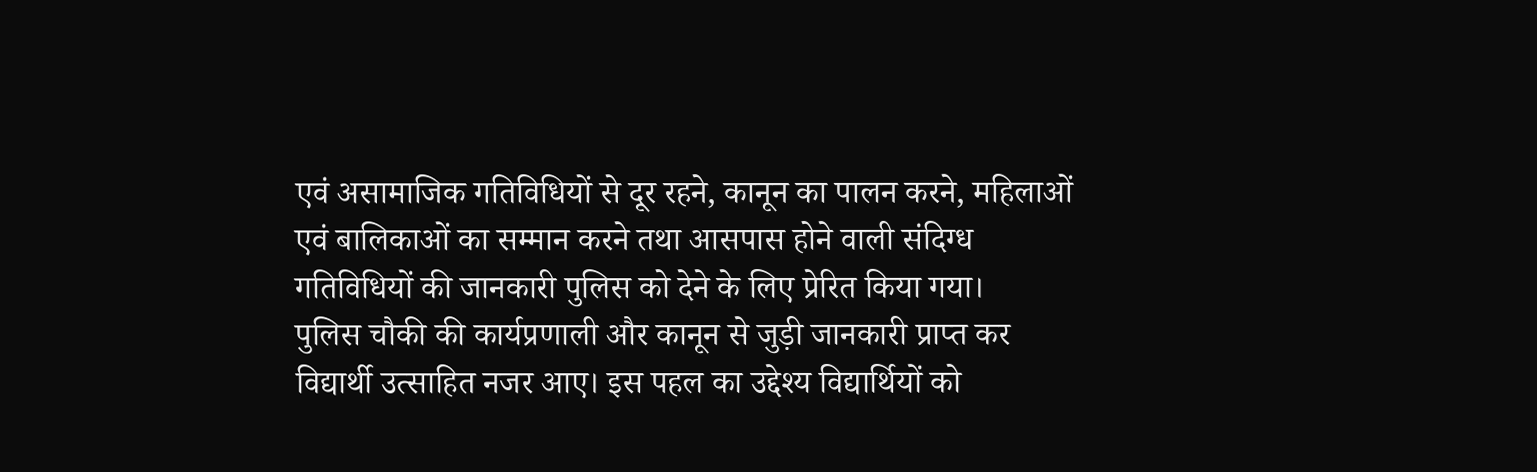एवं असामाजिक गतिविधियों से दूर रहने, कानून का पालन करने, महिलाओं एवं बालिकाओं का सम्मान करने तथा आसपास होने वाली संदिग्ध गतिविधियों की जानकारी पुलिस को देने के लिए प्रेरित किया गया।
पुलिस चौकी की कार्यप्रणाली और कानून से जुड़ी जानकारी प्राप्त कर विद्यार्थी उत्साहित नजर आए। इस पहल का उद्देश्य विद्यार्थियों को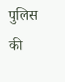पुलिस की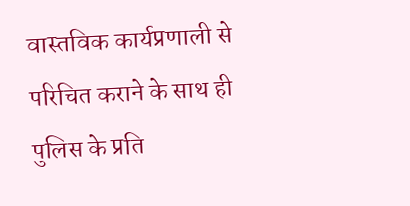वास्तविक कार्यप्रणाली से परिचित कराने के साथ ही पुलिस के प्रति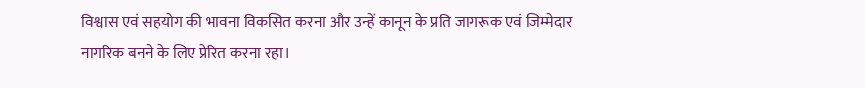विश्वास एवं सहयोग की भावना विकसित करना और उन्हें कानून के प्रति जागरूक एवं जिम्मेदार नागरिक बनने के लिए प्रेरित करना रहा।